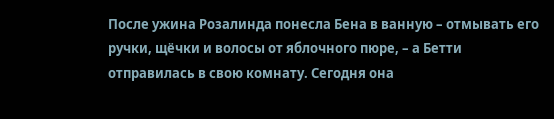После ужина Розалинда понесла Бена в ванную – отмывать его ручки, щёчки и волосы от яблочного пюре, – а Бетти отправилась в свою комнату. Сегодня она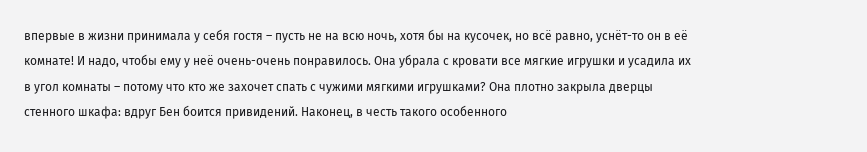впервые в жизни принимала у себя гостя – пусть не на всю ночь, хотя бы на кусочек, но всё равно, уснёт-то он в её комнате! И надо, чтобы ему у неё очень-очень понравилось. Она убрала с кровати все мягкие игрушки и усадила их в угол комнаты – потому что кто же захочет спать с чужими мягкими игрушками? Она плотно закрыла дверцы стенного шкафа: вдруг Бен боится привидений. Наконец, в честь такого особенного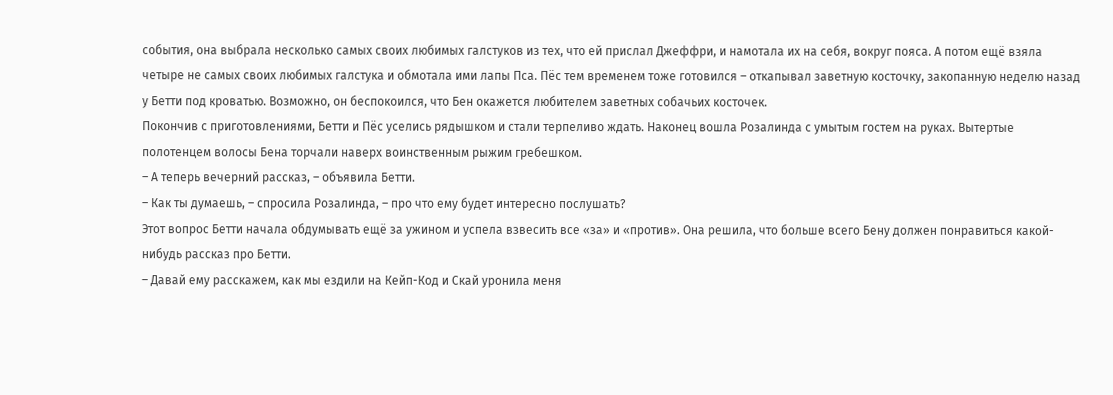события, она выбрала несколько самых своих любимых галстуков из тех, что ей прислал Джеффри, и намотала их на себя, вокруг пояса. А потом ещё взяла четыре не самых своих любимых галстука и обмотала ими лапы Пса. Пёс тем временем тоже готовился – откапывал заветную косточку, закопанную неделю назад у Бетти под кроватью. Возможно, он беспокоился, что Бен окажется любителем заветных собачьих косточек.
Покончив с приготовлениями, Бетти и Пёс уселись рядышком и стали терпеливо ждать. Наконец вошла Розалинда с умытым гостем на руках. Вытертые полотенцем волосы Бена торчали наверх воинственным рыжим гребешком.
– А теперь вечерний рассказ, – объявила Бетти.
– Как ты думаешь, – спросила Розалинда, – про что ему будет интересно послушать?
Этот вопрос Бетти начала обдумывать ещё за ужином и успела взвесить все «за» и «против». Она решила, что больше всего Бену должен понравиться какой-нибудь рассказ про Бетти.
– Давай ему расскажем, как мы ездили на Кейп-Код и Скай уронила меня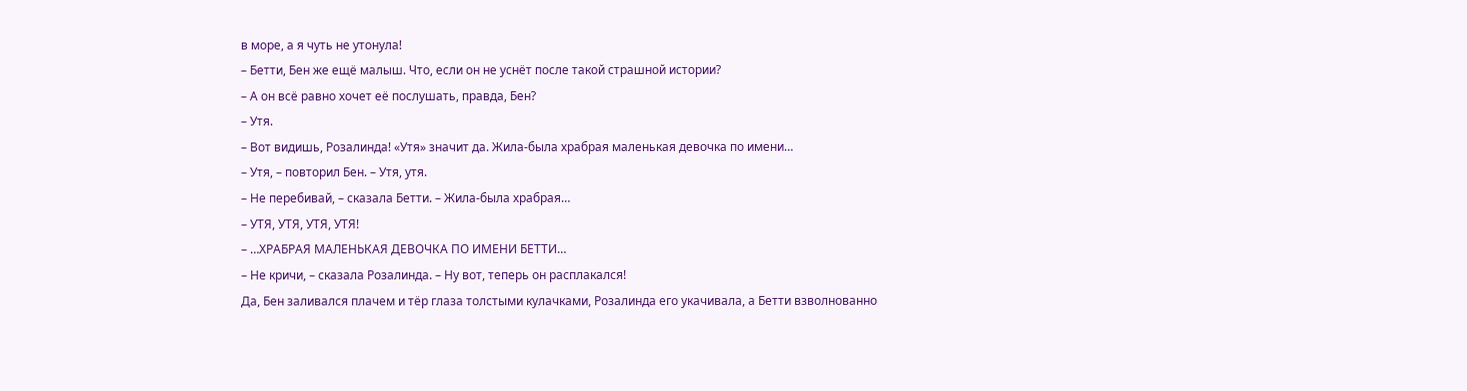в море, а я чуть не утонула!
– Бетти, Бен же ещё малыш. Что, если он не уснёт после такой страшной истории?
– А он всё равно хочет её послушать, правда, Бен?
– Утя.
– Вот видишь, Розалинда! «Утя» значит да. Жила-была храбрая маленькая девочка по имени…
– Утя, – повторил Бен. – Утя, утя.
– Не перебивай, – сказала Бетти. – Жила-была храбрая…
– УТЯ, УТЯ, УТЯ, УТЯ!
– …ХРАБРАЯ МАЛЕНЬКАЯ ДЕВОЧКА ПО ИМЕНИ БЕТТИ…
– Не кричи, – сказала Розалинда. – Ну вот, теперь он расплакался!
Да, Бен заливался плачем и тёр глаза толстыми кулачками, Розалинда его укачивала, а Бетти взволнованно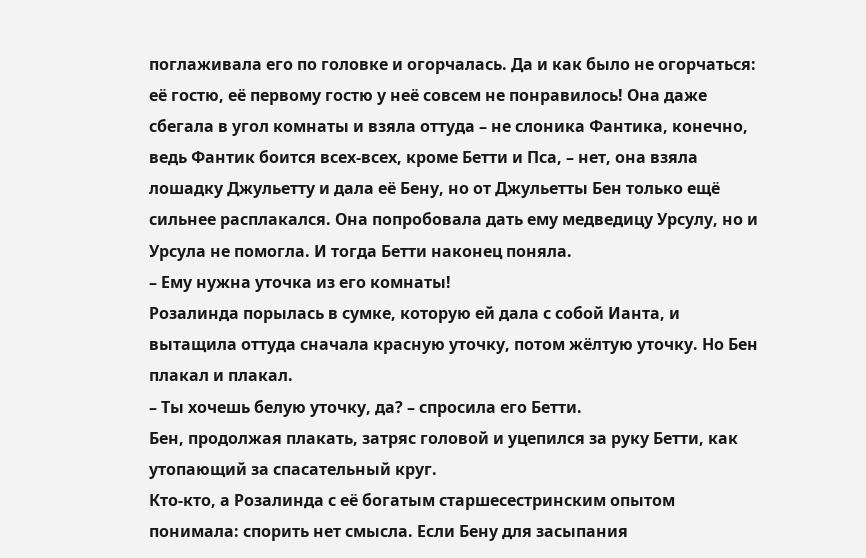поглаживала его по головке и огорчалась. Да и как было не огорчаться: её гостю, её первому гостю у неё совсем не понравилось! Она даже сбегала в угол комнаты и взяла оттуда – не слоника Фантика, конечно, ведь Фантик боится всех-всех, кроме Бетти и Пса, – нет, она взяла лошадку Джульетту и дала её Бену, но от Джульетты Бен только ещё сильнее расплакался. Она попробовала дать ему медведицу Урсулу, но и Урсула не помогла. И тогда Бетти наконец поняла.
– Ему нужна уточка из его комнаты!
Розалинда порылась в сумке, которую ей дала с собой Ианта, и вытащила оттуда сначала красную уточку, потом жёлтую уточку. Но Бен плакал и плакал.
– Ты хочешь белую уточку, да? – спросила его Бетти.
Бен, продолжая плакать, затряс головой и уцепился за руку Бетти, как утопающий за спасательный круг.
Кто-кто, а Розалинда с её богатым старшесестринским опытом понимала: спорить нет смысла. Если Бену для засыпания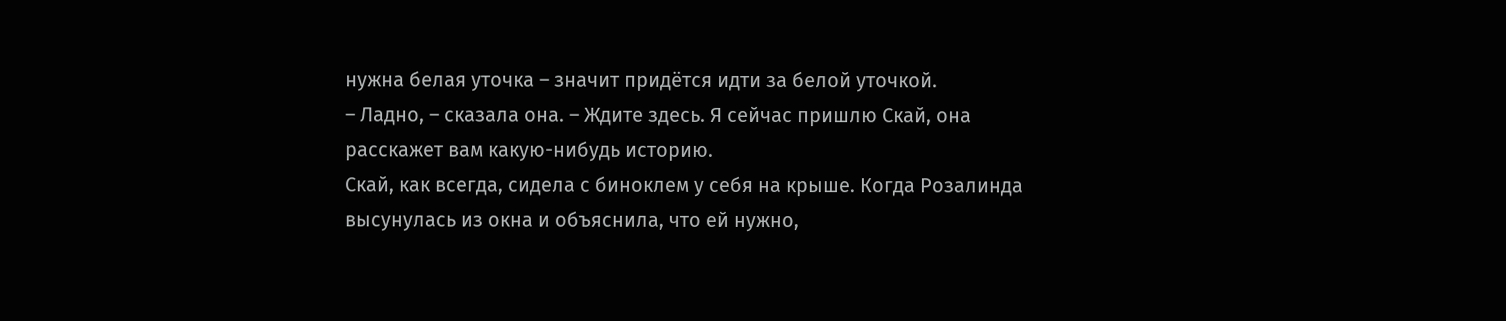нужна белая уточка – значит придётся идти за белой уточкой.
– Ладно, – сказала она. – Ждите здесь. Я сейчас пришлю Скай, она расскажет вам какую-нибудь историю.
Скай, как всегда, сидела с биноклем у себя на крыше. Когда Розалинда высунулась из окна и объяснила, что ей нужно,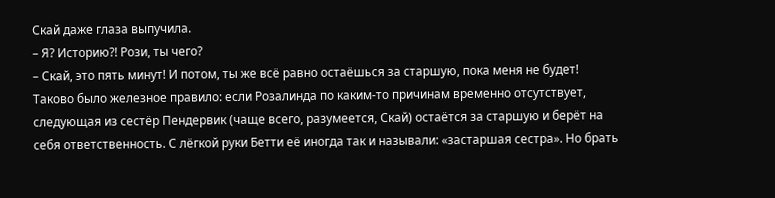Скай даже глаза выпучила.
– Я? Историю?! Рози, ты чего?
– Скай, это пять минут! И потом, ты же всё равно остаёшься за старшую, пока меня не будет!
Таково было железное правило: если Розалинда по каким-то причинам временно отсутствует, следующая из сестёр Пендервик (чаще всего, разумеется, Скай) остаётся за старшую и берёт на себя ответственность. С лёгкой руки Бетти её иногда так и называли: «застаршая сестра». Но брать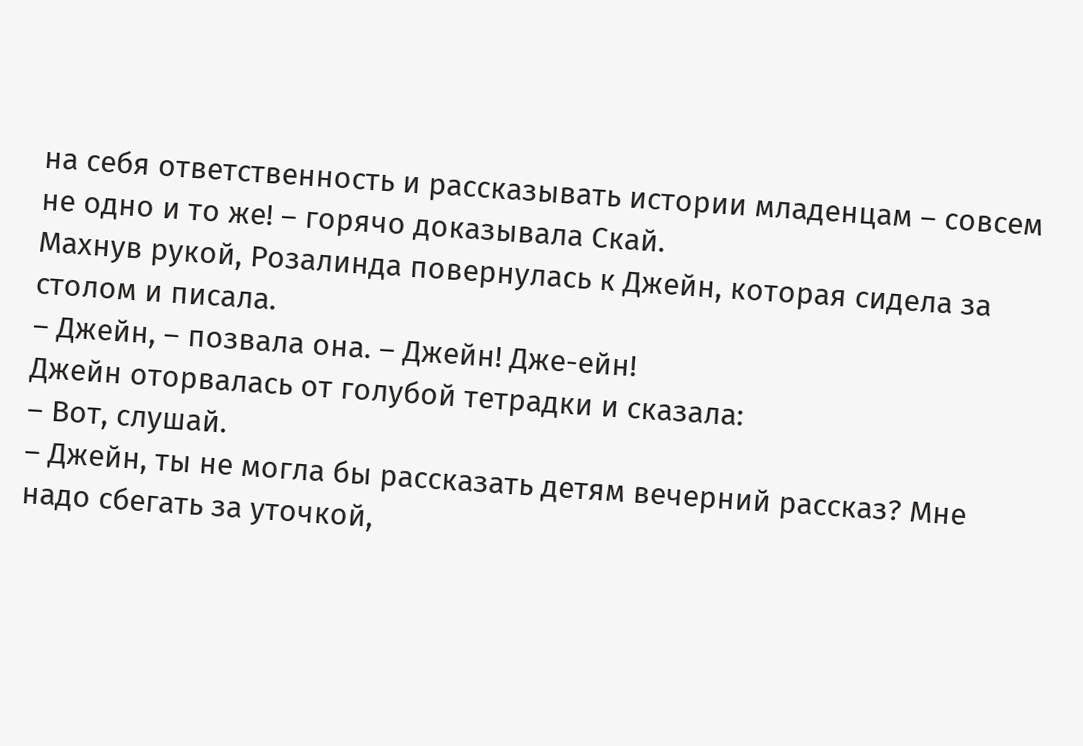на себя ответственность и рассказывать истории младенцам – совсем не одно и то же! – горячо доказывала Скай.
Махнув рукой, Розалинда повернулась к Джейн, которая сидела за столом и писала.
– Джейн, – позвала она. – Джейн! Дже-ейн!
Джейн оторвалась от голубой тетрадки и сказала:
– Вот, слушай.
– Джейн, ты не могла бы рассказать детям вечерний рассказ? Мне надо сбегать за уточкой,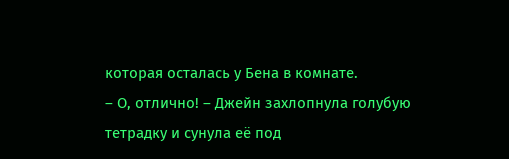которая осталась у Бена в комнате.
– О, отлично! – Джейн захлопнула голубую тетрадку и сунула её под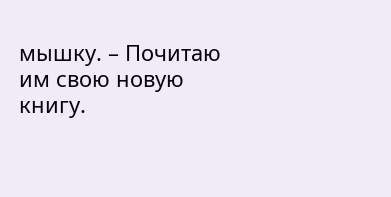мышку. – Почитаю им свою новую книгу.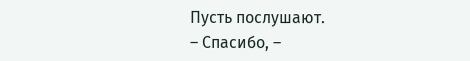Пусть послушают.
– Спасибо, –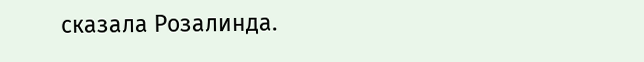сказала Розалинда.